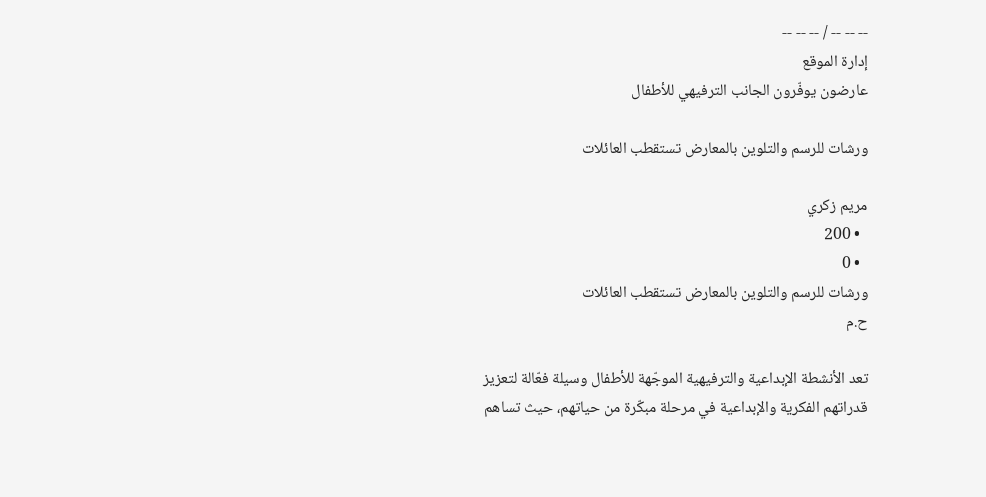-- -- -- / -- -- --
إدارة الموقع
عارضون يوفّرون الجانب الترفيهي للأطفال

ورشات للرسم والتلوين بالمعارض تستقطب العائلات

مريم زكري
  • 200
  • 0
ورشات للرسم والتلوين بالمعارض تستقطب العائلات
ح.م

تعد الأنشطة الإبداعية والترفيهية الموجّهة للأطفال وسيلة فعّالة لتعزيز قدراتهم الفكرية والإبداعية في مرحلة مبكّرة من حياتهم، حيث تساهم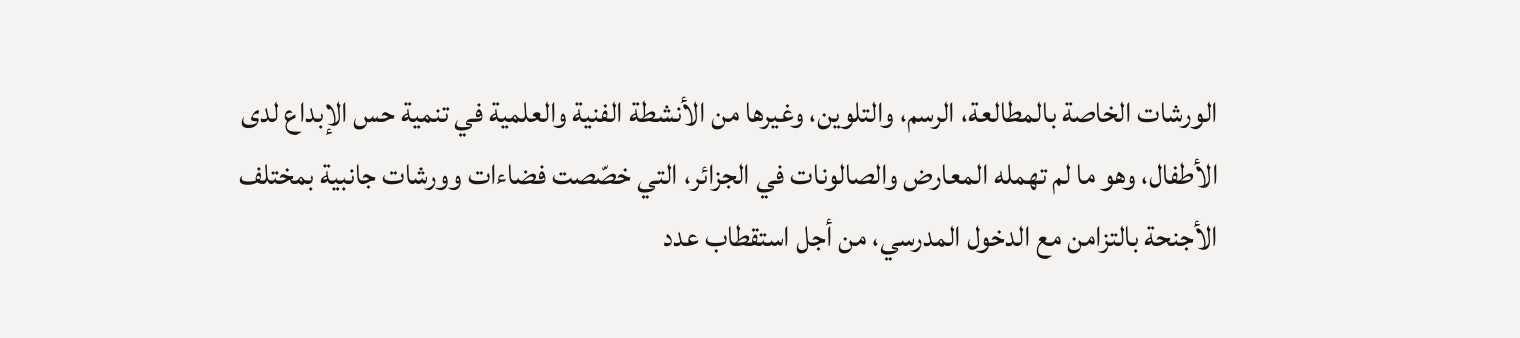الورشات الخاصة بالمطالعة، الرسم، والتلوين، وغيرها من الأنشطة الفنية والعلمية في تنمية حس الإبداع لدى الأطفال، وهو ما لم تهمله المعارض والصالونات في الجزائر، التي خصّصت فضاءات وورشات جانبية بمختلف الأجنحة بالتزامن مع الدخول المدرسي، من أجل استقطاب عدد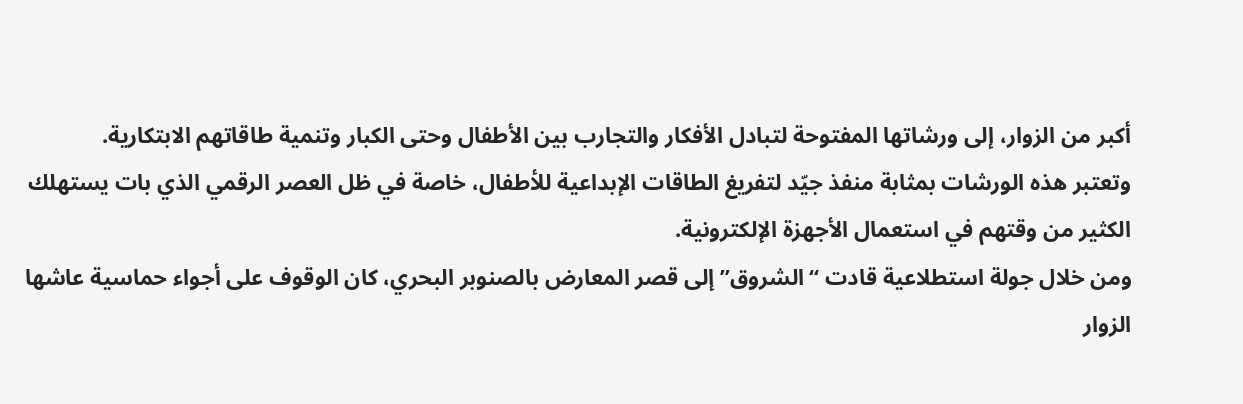أكبر من الزوار، إلى ورشاتها المفتوحة لتبادل الأفكار والتجارب بين الأطفال وحتى الكبار وتنمية طاقاتهم الابتكارية.
وتعتبر هذه الورشات بمثابة منفذ جيّد لتفريغ الطاقات الإبداعية للأطفال، خاصة في ظل العصر الرقمي الذي بات يستهلك الكثير من وقتهم في استعمال الأجهزة الإلكترونية.
ومن خلال جولة استطلاعية قادت “الشروق” إلى قصر المعارض بالصنوبر البحري، كان الوقوف على أجواء حماسية عاشها الزوار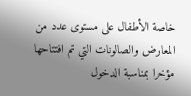خاصة الأطفال على مستوى عدد من المعارض والصالونات التي تم افتتاحها مؤخرا بمناسبة الدخول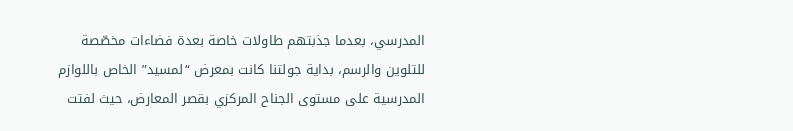المدرسي، بعدما جذبتهم طاولات خاصة بعدة فضاءات مخصّصة للتلوين والرسم، بداية جولتنا كانت بمعرض “لمسيد” الخاص باللوازم المدرسية على مستوى الجناح المركزي بقصر المعارض، حيث لفتت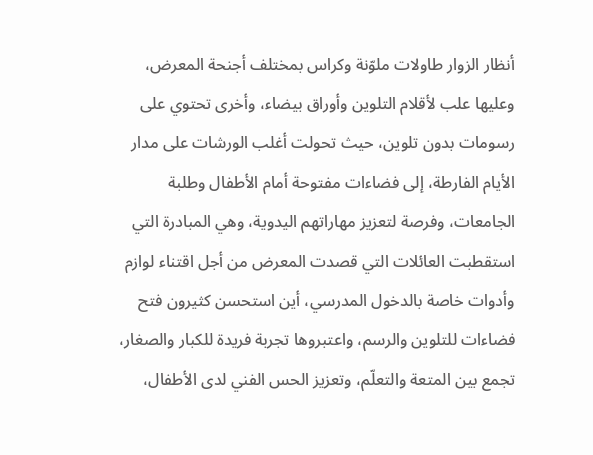أنظار الزوار طاولات ملوّنة وكراس بمختلف أجنحة المعرض، وعليها علب لأقلام التلوين وأوراق بيضاء، وأخرى تحتوي على رسومات بدون تلوين، حيث تحولت أغلب الورشات على مدار الأيام الفارطة، إلى فضاءات مفتوحة أمام الأطفال وطلبة الجامعات، وفرصة لتعزيز مهاراتهم اليدوية، وهي المبادرة التي استقطبت العائلات التي قصدت المعرض من أجل اقتناء لوازم وأدوات خاصة بالدخول المدرسي، أين استحسن كثيرون فتح فضاءات للتلوين والرسم، واعتبروها تجربة فريدة للكبار والصغار، تجمع بين المتعة والتعلّم، وتعزيز الحس الفني لدى الأطفال،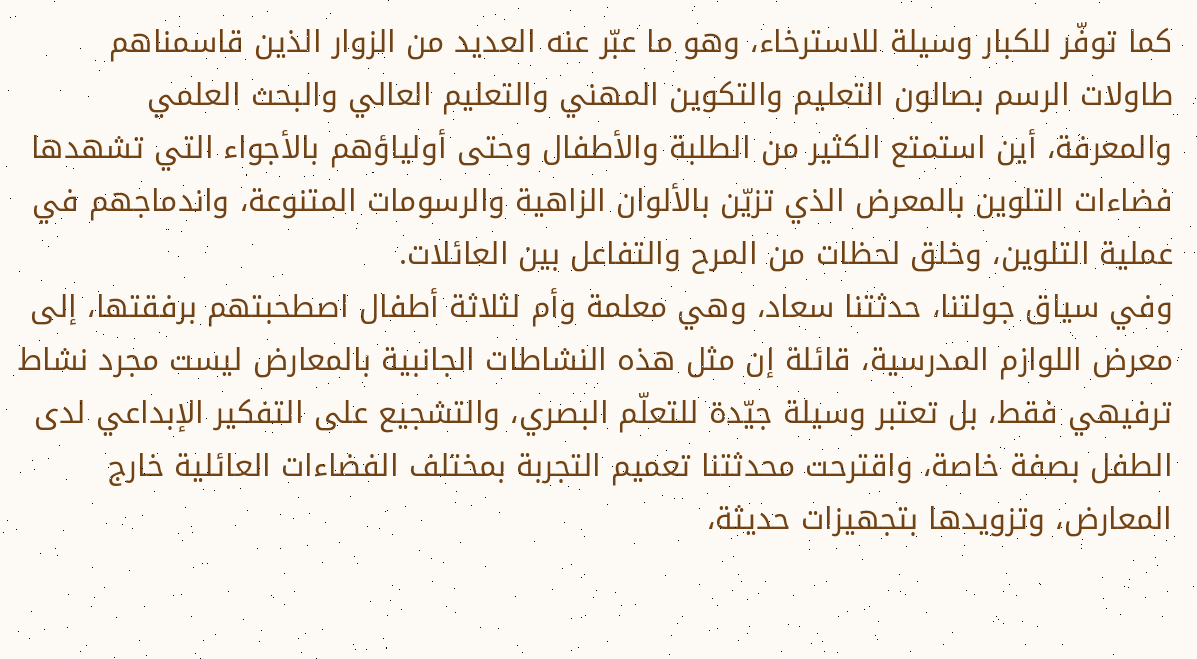كما توفّر للكبار وسيلة للاسترخاء، وهو ما عبّر عنه العديد من الزوار الذين قاسمناهم طاولات الرسم بصالون التعليم والتكوين المهني والتعليم العالي والبحث العلمي والمعرفة، أين استمتع الكثير من الطلبة والأطفال وحتى أولياؤهم بالأجواء التي تشهدها فضاءات التلوين بالمعرض الذي تزيّن بالألوان الزاهية والرسومات المتنوعة، واندماجهم في عملية التلوين، وخلق لحظات من المرح والتفاعل بين العائلات.
وفي سياق جولتنا، حدثتنا سعاد، وهي معلمة وأم لثلاثة أطفال اصطحبتهم برفقتها، إلى معرض اللوازم المدرسية، قائلة إن مثل هذه النشاطات الجانبية بالمعارض ليست مجرد نشاط ترفيهي فقط، بل تعتبر وسيلة جيّدة للتعلّم البصري، والتشجيع على التفكير الإبداعي لدى الطفل بصفة خاصة، واقترحت محدثتنا تعميم التجربة بمختلف الفضاءات العائلية خارج المعارض، وتزويدها بتجهيزات حديثة،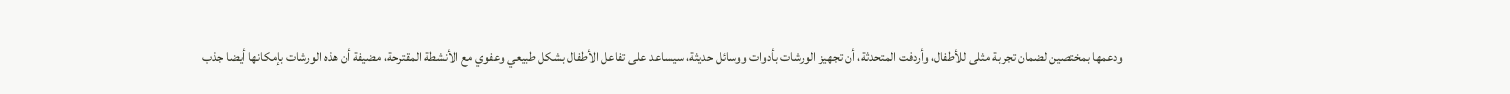ودعمها بمختصين لضمان تجربة مثلى للأطفال، وأردفت المتحدثة، أن تجهيز الورشات بأدوات ووسائل حديثة، سيساعد على تفاعل الأطفال بشكل طبيعي وعفوي مع الأنشطة المقترحة، مضيفة أن هذه الورشات بإمكانها أيضا جذب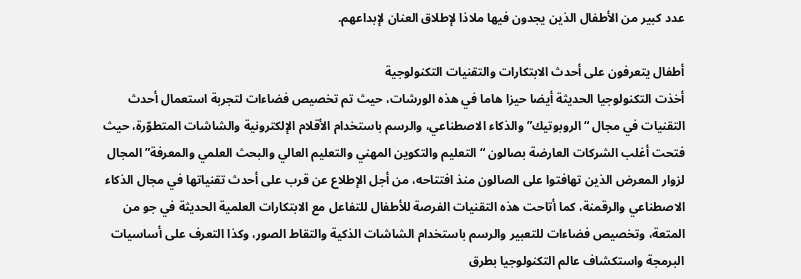عدد كبير من الأطفال الذين يجدون فيها ملاذا لإطلاق العنان لإبداعهم.

أطفال يتعرفون على أحدث الابتكارات والتقنيات التكنولوجية
أخذت التكنولوجيا الحديثة أيضا حيزا هاما في هذه الورشات، حيث تم تخصيص فضاءات لتجربة استعمال أحدث التقنيات في مجال “الروبوتيك” والذكاء الاصطناعي، والرسم باستخدام الأقلام الإلكترونية والشاشات المتطوّرة، حيث فتحت أغلب الشركات العارضة بصالون “التعليم والتكوين المهني والتعليم العالي والبحث العلمي والمعرفة” المجال لزوار المعرض الذين تهافتوا على الصالون منذ افتتاحه، من أجل الإطلاع عن قرب على أحدث تقنياتها في مجال الذكاء الاصطناعي والرقمنة، كما أتاحت هذه التقنيات الفرصة للأطفال للتفاعل مع الابتكارات العلمية الحديثة في جو من المتعة، وتخصيص فضاءات للتعبير والرسم باستخدام الشاشات الذكية والتقاط الصور، وكذا التعرف على أساسيات البرمجة واستكشاف عالم التكنولوجيا بطرق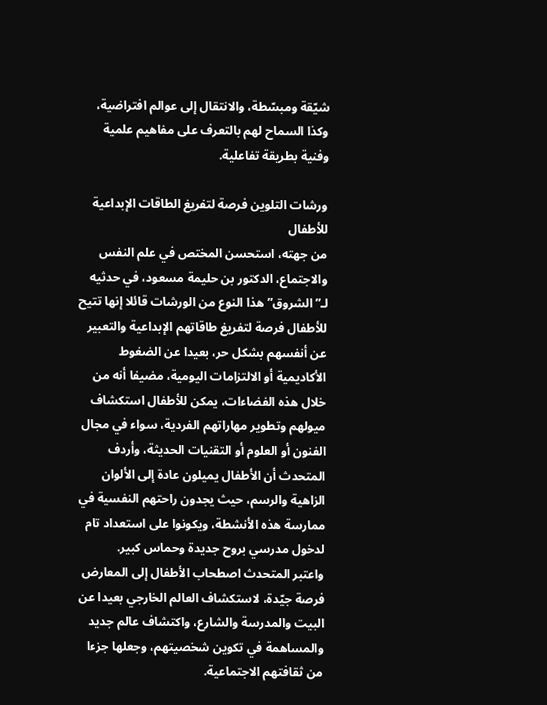شيّقة ومبسّطة، والانتقال إلى عوالم افتراضية، وكذا السماح لهم بالتعرف على مفاهيم علمية وفنية بطريقة تفاعلية.

ورشات التلوين فرصة لتفريغ الطاقات الإبداعية للأطفال
من جهته، استحسن المختص في علم النفس والاجتماع، الدكتور بن حليمة مسعود، في حدثيه لـ”الشروق” هذا النوع من الورشات قائلا إنها تتيح للأطفال فرصة لتفريغ طاقاتهم الإبداعية والتعبير عن أنفسهم بشكل حر، بعيدا عن الضغوط الأكاديمية أو الالتزامات اليومية، مضيفا أنه من خلال هذه الفضاءات، يمكن للأطفال استكشاف ميولهم وتطوير مهاراتهم الفردية، سواء في مجال الفنون أو العلوم أو التقنيات الحديثة، وأردف المتحدث أن الأطفال يميلون عادة إلى الألوان الزاهية والرسم، حيث يجدون راحتهم النفسية في ممارسة هذه الأنشطة، ويكونوا على استعداد تام لدخول مدرسي بروح جديدة وحماس كبير.
واعتبر المتحدث اصطحاب الأطفال إلى المعارض فرصة جيّدة، لاستكشاف العالم الخارجي بعيدا عن البيت والمدرسة والشارع، واكتشاف عالم جديد والمساهمة في تكوين شخصيتهم، وجعلها جزءا من ثقافتهم الاجتماعية.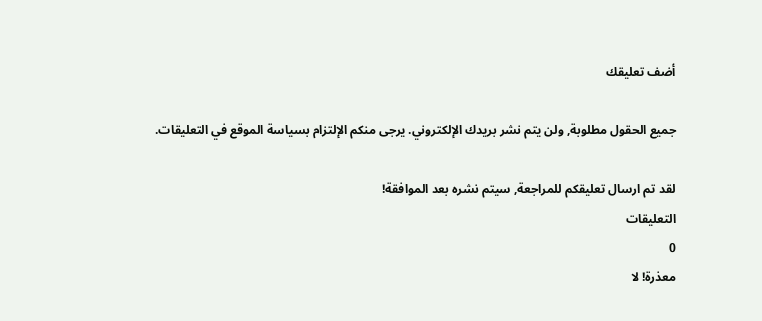أضف تعليقك

جميع الحقول مطلوبة, ولن يتم نشر بريدك الإلكتروني. يرجى منكم الإلتزام بسياسة الموقع في التعليقات.

لقد تم ارسال تعليقكم للمراجعة, سيتم نشره بعد الموافقة!
التعليقات
0
معذرة! لا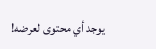يوجد أي محتوى لعرضه!